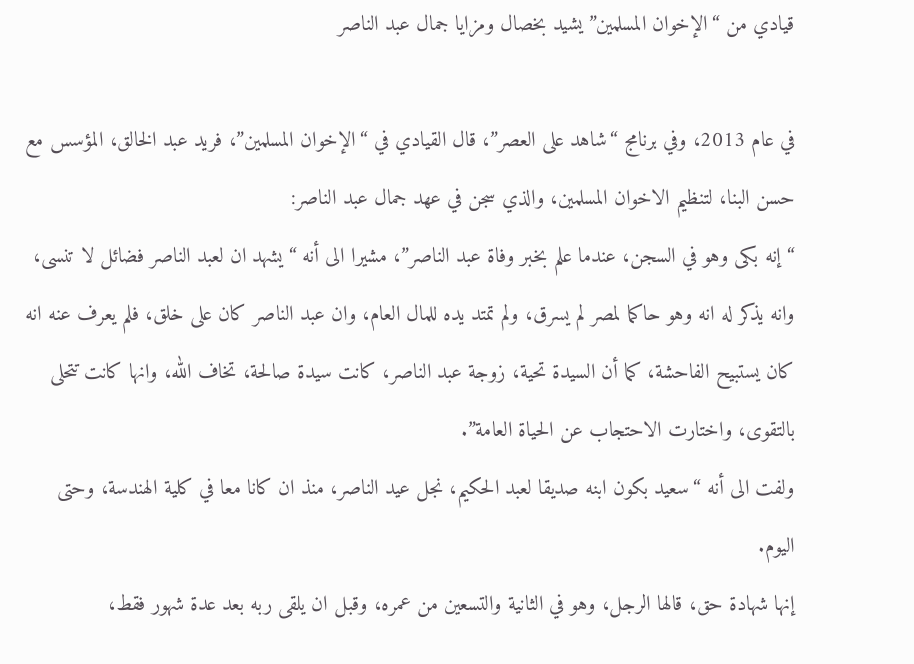قيادي من “الإخوان المسلمين” يشيد بخصال ومزايا جمال عبد الناصر

في عام 2013، وفي برنامج “شاهد على العصر”، قال القيادي في “الإخوان المسلمين”، فريد عبد الخالق، المؤسس مع حسن البنا، لتنظيم الاخوان المسلمين، والذي سجن في عهد جمال عبد الناصر:
“إنه بكى وهو في السجن، عندما علم بخبر وفاة عبد الناصر”، مشيرا الى أنه “يشهد ان لعبد الناصر فضائل لا تنسى، وانه يذكر له انه وهو حاكما لمصر لم يسرق، ولم تمتد يده للمال العام، وان عبد الناصر كان على خلق، فلم يعرف عنه انه كان يستبيح الفاحشة، كما أن السيدة تحية، زوجة عبد الناصر، كانت سيدة صالحة، تخاف الله، وانها كانت تتحلى بالتقوى، واختارت الاحتجاب عن الحياة العامة”.
ولفت الى أنه “سعيد بكون ابنه صديقا لعبد الحكيم، نجل عيد الناصر، منذ ان كانا معا في كلية الهندسة، وحتى اليوم.
إنها شهادة حق، قالها الرجل، وهو في الثانية والتسعين من عمره، وقبل ان يلقى ربه بعد عدة شهور فقط،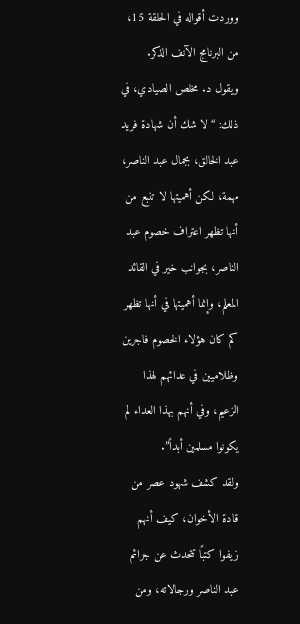ووردت أقواله في الحلقة 15، من البرنامج الآنف الذكر.
ويقول د. مخلص الصيادي، في ذلك: “لا شك أن شهادة فريد عبد الخالق، بجمال عبد الناصر، مهمة، لكن أهميتها لا تنبع من أنها تظهر اعتراف خصوم عبد الناصر، بجوانب خير في القائد المعلم، وإنما أهميتها في أنها تظهر كم كان هؤلاء الخصوم فاجرين وظلاميين في عدائهم لهذا الزعيم، وفي أنهم بهذا العداء لم يكونوا مسلمين أبداً”.
ولقد كشف شهود عصر من قادة الأخوان، كيف أنهم زيفوا كتبًا تتحدث عن جرائم عبد الناصر ورجالاته، ومن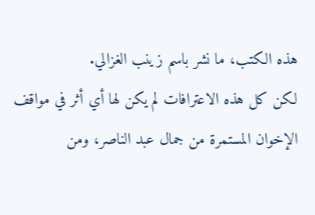هذه الكتب، ما نشر باسم زينب الغزالي.
لكن كل هذه الاعترافات لم يكن لها أي أثر في مواقف الإخوان المستمرة من جمال عبد الناصر، ومن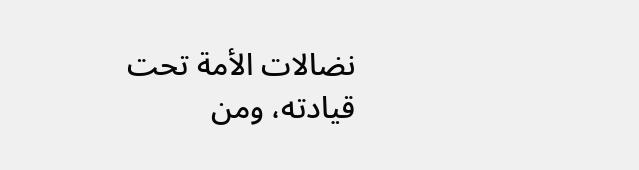نضالات الأمة تحت قيادته، ومن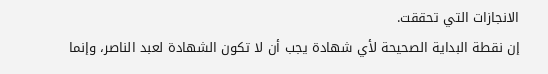الانجازات التي تحققت.
إن نقطة البداية الصحيحة لأي شهادة يجب أن لا تكون الشهادة لعبد الناصر، وإنما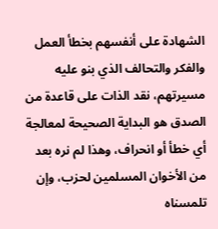الشهادة على أنفسهم بخطأ العمل والفكر والتحالف الذي بنو عليه مسيرتهم، نقد الذات على قاعدة من الصدق هو البداية الصحيحة لمعالجة أي خطأ أو انحراف، وهذا لم نره بعد من الأخوان المسلمين لحزب، وإن تلمسناه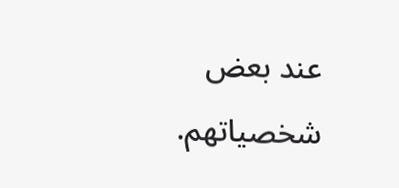عند بعض شخصياتهم.